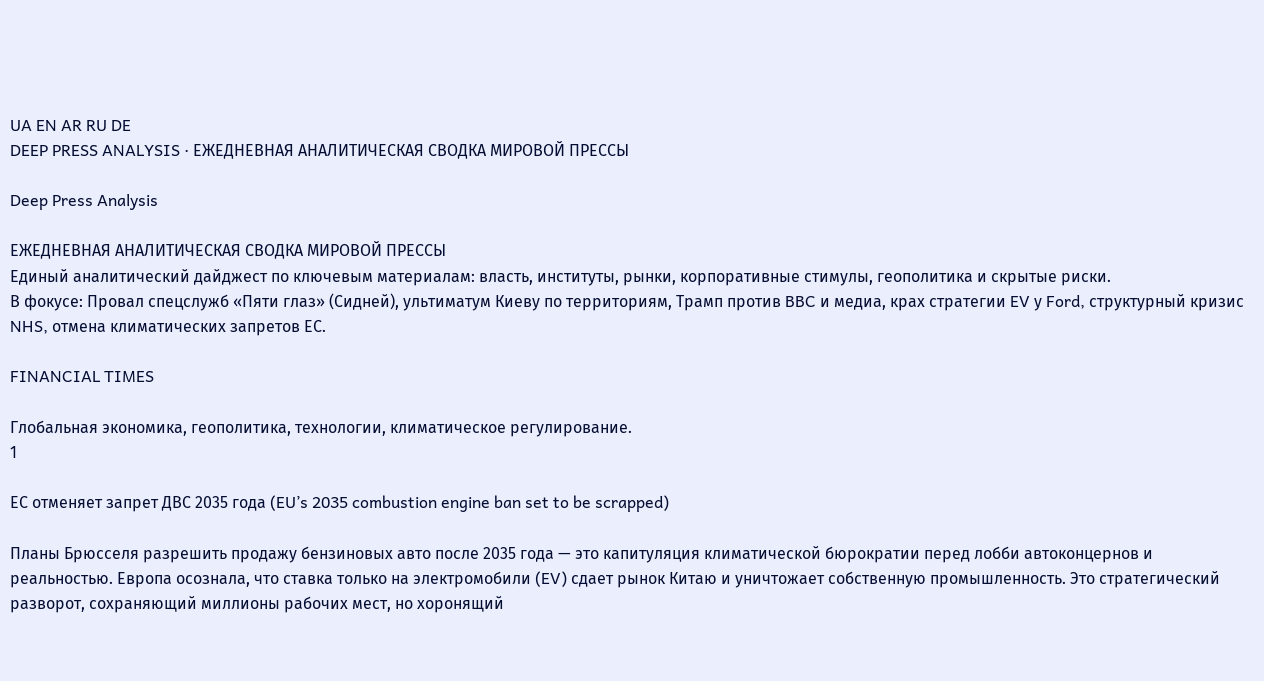UA EN AR RU DE
DEEP PRESS ANALYSIS · ЕЖЕДНЕВНАЯ АНАЛИТИЧЕСКАЯ СВОДКА МИРОВОЙ ПРЕССЫ

Deep Press Analysis

ЕЖЕДНЕВНАЯ АНАЛИТИЧЕСКАЯ СВОДКА МИРОВОЙ ПРЕССЫ
Единый аналитический дайджест по ключевым материалам: власть, институты, рынки, корпоративные стимулы, геополитика и скрытые риски.
В фокусе: Провал спецслужб «Пяти глаз» (Сидней), ультиматум Киеву по территориям, Трамп против BBC и медиа, крах стратегии EV у Ford, структурный кризис NHS, отмена климатических запретов ЕС.

FINANCIAL TIMES

Глобальная экономика, геополитика, технологии, климатическое регулирование.
1

ЕС отменяет запрет ДВС 2035 года (EU’s 2035 combustion engine ban set to be scrapped)

Планы Брюсселя разрешить продажу бензиновых авто после 2035 года — это капитуляция климатической бюрократии перед лобби автоконцернов и реальностью. Европа осознала, что ставка только на электромобили (EV) сдает рынок Китаю и уничтожает собственную промышленность. Это стратегический разворот, сохраняющий миллионы рабочих мест, но хоронящий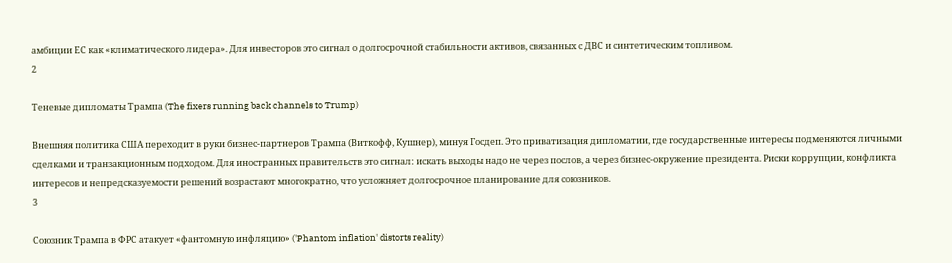амбиции ЕС как «климатического лидера». Для инвесторов это сигнал о долгосрочной стабильности активов, связанных с ДВС и синтетическим топливом.
2

Теневые дипломаты Трампа (The fixers running back channels to Trump)

Внешняя политика США переходит в руки бизнес-партнеров Трампа (Виткофф, Кушнер), минуя Госдеп. Это приватизация дипломатии, где государственные интересы подменяются личными сделками и транзакционным подходом. Для иностранных правительств это сигнал: искать выходы надо не через послов, а через бизнес-окружение президента. Риски коррупции, конфликта интересов и непредсказуемости решений возрастают многократно, что усложняет долгосрочное планирование для союзников.
3

Союзник Трампа в ФРС атакует «фантомную инфляцию» ('Phantom inflation' distorts reality)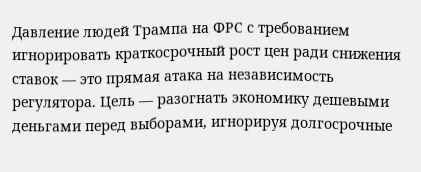Давление людей Трампа на ФРС с требованием игнорировать краткосрочный рост цен ради снижения ставок — это прямая атака на независимость регулятора. Цель — разогнать экономику дешевыми деньгами перед выборами, игнорируя долгосрочные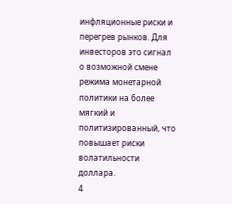инфляционные риски и перегрев рынков. Для инвесторов это сигнал о возможной смене режима монетарной политики на более мягкий и политизированный, что повышает риски волатильности доллара.
4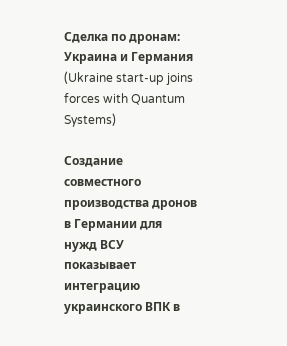Сделка по дронам: Украина и Германия (Ukraine start-up joins forces with Quantum Systems)

Создание совместного производства дронов в Германии для нужд ВСУ показывает интеграцию украинского ВПК в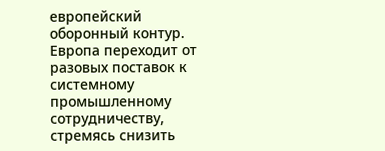европейский оборонный контур. Европа переходит от разовых поставок к системному промышленному сотрудничеству, стремясь снизить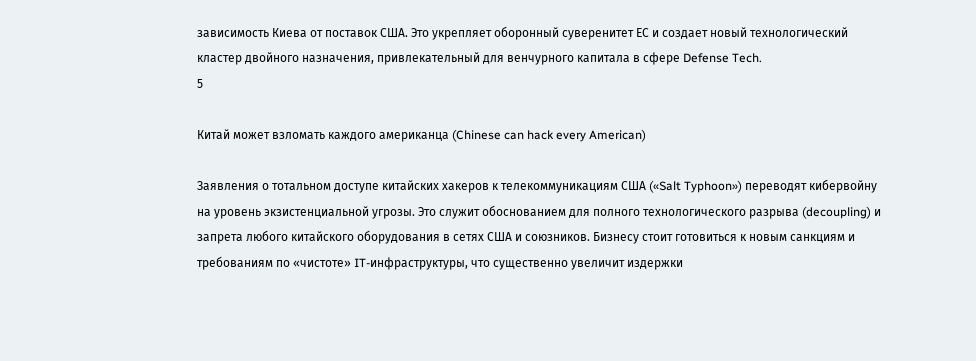зависимость Киева от поставок США. Это укрепляет оборонный суверенитет ЕС и создает новый технологический кластер двойного назначения, привлекательный для венчурного капитала в сфере Defense Tech.
5

Китай может взломать каждого американца (Chinese can hack every American)

Заявления о тотальном доступе китайских хакеров к телекоммуникациям США («Salt Typhoon») переводят кибервойну на уровень экзистенциальной угрозы. Это служит обоснованием для полного технологического разрыва (decoupling) и запрета любого китайского оборудования в сетях США и союзников. Бизнесу стоит готовиться к новым санкциям и требованиям по «чистоте» IT-инфраструктуры, что существенно увеличит издержки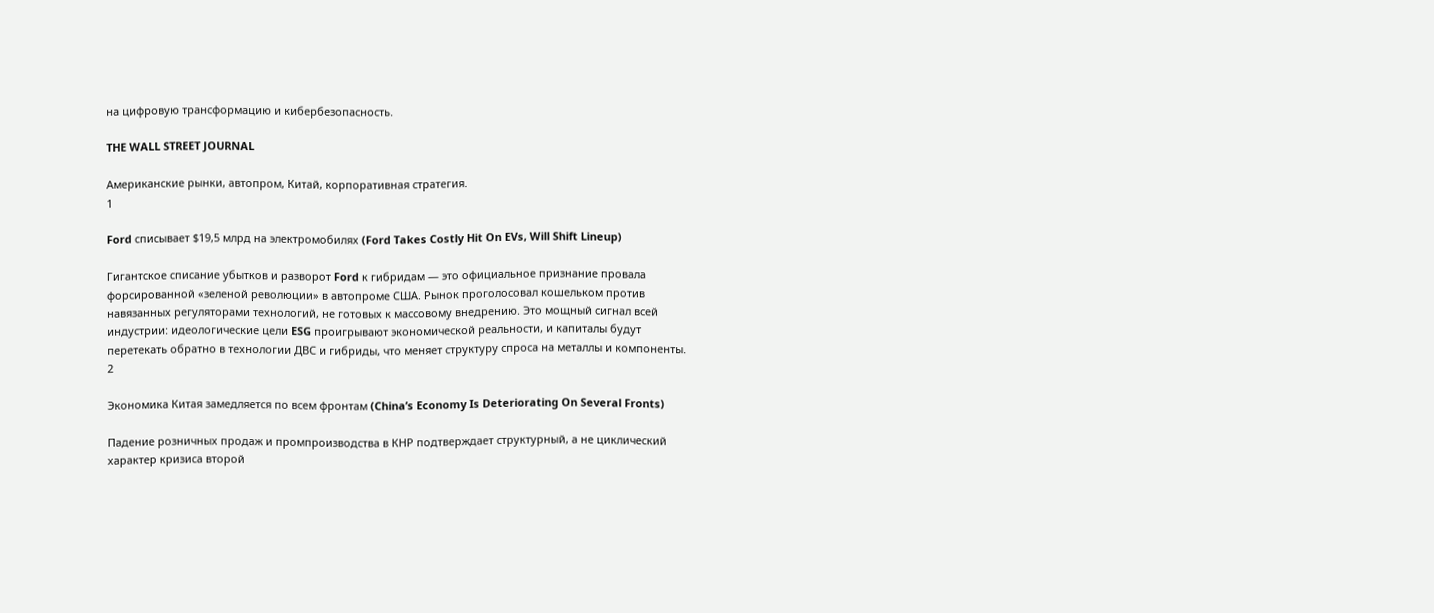на цифровую трансформацию и кибербезопасность.

THE WALL STREET JOURNAL

Американские рынки, автопром, Китай, корпоративная стратегия.
1

Ford списывает $19,5 млрд на электромобилях (Ford Takes Costly Hit On EVs, Will Shift Lineup)

Гигантское списание убытков и разворот Ford к гибридам — это официальное признание провала форсированной «зеленой революции» в автопроме США. Рынок проголосовал кошельком против навязанных регуляторами технологий, не готовых к массовому внедрению. Это мощный сигнал всей индустрии: идеологические цели ESG проигрывают экономической реальности, и капиталы будут перетекать обратно в технологии ДВС и гибриды, что меняет структуру спроса на металлы и компоненты.
2

Экономика Китая замедляется по всем фронтам (China’s Economy Is Deteriorating On Several Fronts)

Падение розничных продаж и промпроизводства в КНР подтверждает структурный, а не циклический характер кризиса второй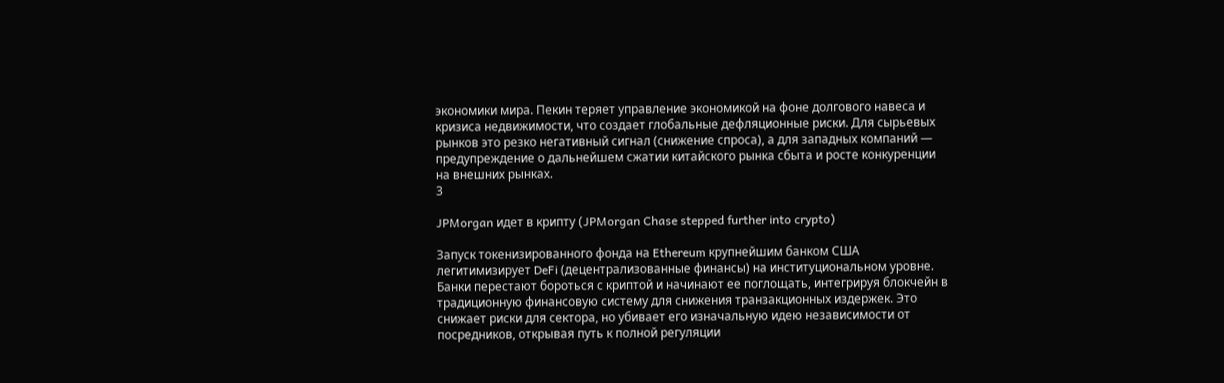экономики мира. Пекин теряет управление экономикой на фоне долгового навеса и кризиса недвижимости, что создает глобальные дефляционные риски. Для сырьевых рынков это резко негативный сигнал (снижение спроса), а для западных компаний — предупреждение о дальнейшем сжатии китайского рынка сбыта и росте конкуренции на внешних рынках.
3

JPMorgan идет в крипту (JPMorgan Chase stepped further into crypto)

Запуск токенизированного фонда на Ethereum крупнейшим банком США легитимизирует DeFi (децентрализованные финансы) на институциональном уровне. Банки перестают бороться с криптой и начинают ее поглощать, интегрируя блокчейн в традиционную финансовую систему для снижения транзакционных издержек. Это снижает риски для сектора, но убивает его изначальную идею независимости от посредников, открывая путь к полной регуляции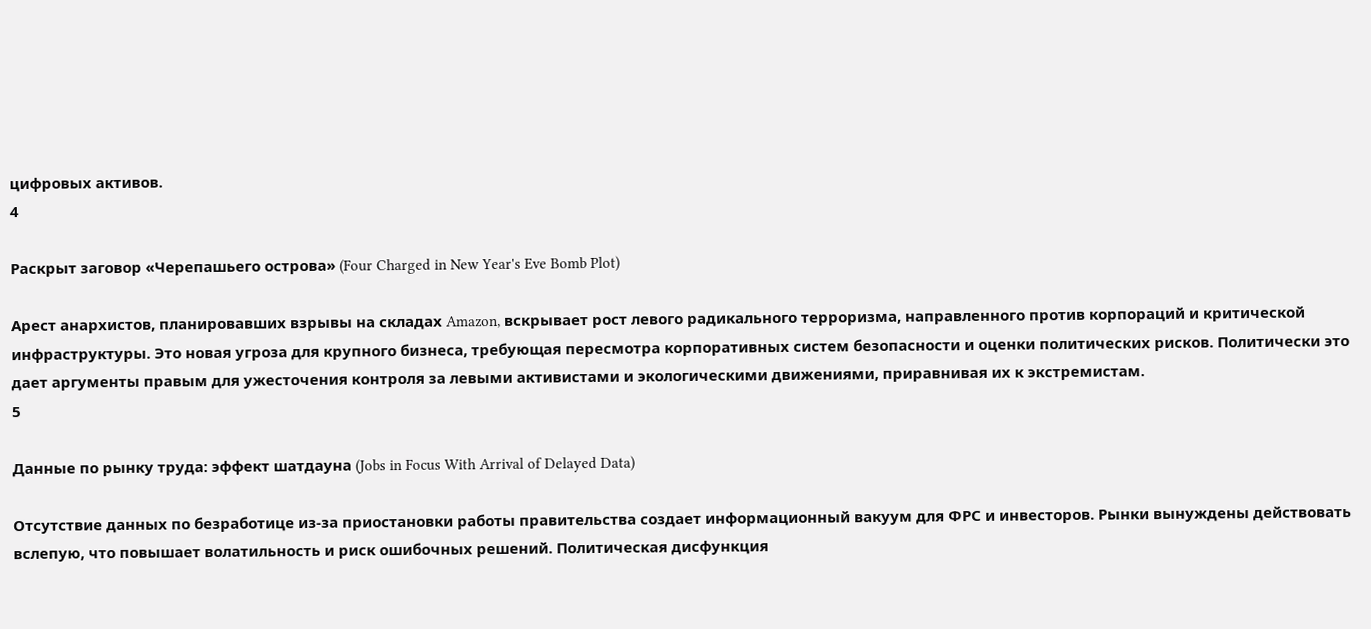цифровых активов.
4

Раскрыт заговор «Черепашьего острова» (Four Charged in New Year's Eve Bomb Plot)

Арест анархистов, планировавших взрывы на складах Amazon, вскрывает рост левого радикального терроризма, направленного против корпораций и критической инфраструктуры. Это новая угроза для крупного бизнеса, требующая пересмотра корпоративных систем безопасности и оценки политических рисков. Политически это дает аргументы правым для ужесточения контроля за левыми активистами и экологическими движениями, приравнивая их к экстремистам.
5

Данные по рынку труда: эффект шатдауна (Jobs in Focus With Arrival of Delayed Data)

Отсутствие данных по безработице из-за приостановки работы правительства создает информационный вакуум для ФРС и инвесторов. Рынки вынуждены действовать вслепую, что повышает волатильность и риск ошибочных решений. Политическая дисфункция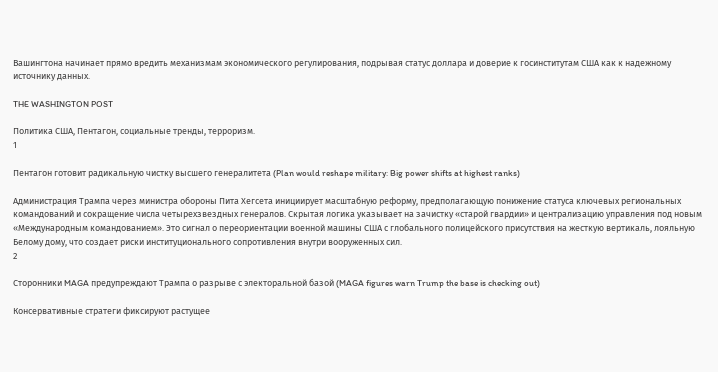Вашингтона начинает прямо вредить механизмам экономического регулирования, подрывая статус доллара и доверие к госинститутам США как к надежному источнику данных.

THE WASHINGTON POST

Политика США, Пентагон, социальные тренды, терроризм.
1

Пентагон готовит радикальную чистку высшего генералитета (Plan would reshape military: Big power shifts at highest ranks)

Администрация Трампа через министра обороны Пита Хегсета инициирует масштабную реформу, предполагающую понижение статуса ключевых региональных командований и сокращение числа четырехзвездных генералов. Скрытая логика указывает на зачистку «старой гвардии» и централизацию управления под новым «Международным командованием». Это сигнал о переориентации военной машины США с глобального полицейского присутствия на жесткую вертикаль, лояльную Белому дому, что создает риски институционального сопротивления внутри вооруженных сил.
2

Сторонники MAGA предупреждают Трампа о разрыве с электоральной базой (MAGA figures warn Trump the base is checking out)

Консервативные стратеги фиксируют растущее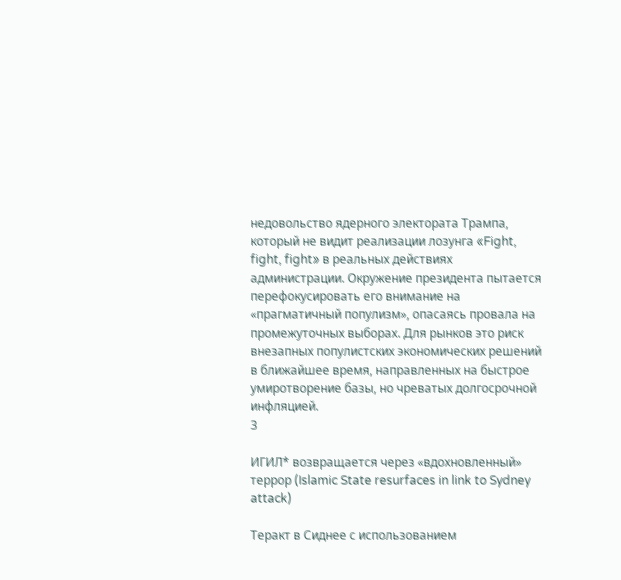недовольство ядерного электората Трампа, который не видит реализации лозунга «Fight, fight, fight» в реальных действиях администрации. Окружение президента пытается перефокусировать его внимание на «прагматичный популизм», опасаясь провала на промежуточных выборах. Для рынков это риск внезапных популистских экономических решений в ближайшее время, направленных на быстрое умиротворение базы, но чреватых долгосрочной инфляцией.
3

ИГИЛ* возвращается через «вдохновленный» террор (Islamic State resurfaces in link to Sydney attack)

Теракт в Сиднее с использованием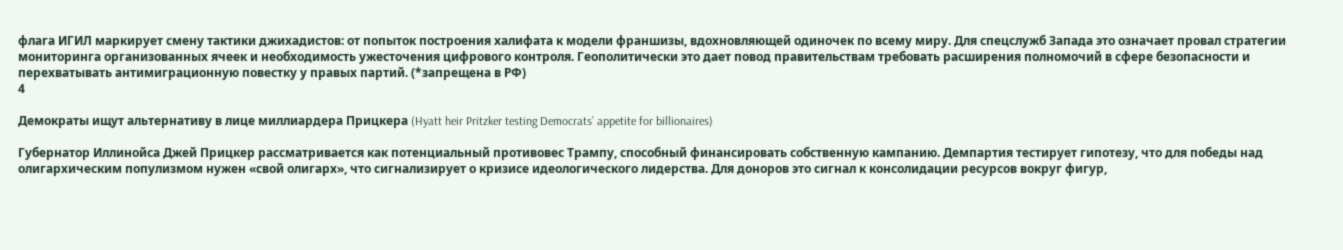флага ИГИЛ маркирует смену тактики джихадистов: от попыток построения халифата к модели франшизы, вдохновляющей одиночек по всему миру. Для спецслужб Запада это означает провал стратегии мониторинга организованных ячеек и необходимость ужесточения цифрового контроля. Геополитически это дает повод правительствам требовать расширения полномочий в сфере безопасности и перехватывать антимиграционную повестку у правых партий. (*запрещена в РФ)
4

Демократы ищут альтернативу в лице миллиардера Прицкера (Hyatt heir Pritzker testing Democrats’ appetite for billionaires)

Губернатор Иллинойса Джей Прицкер рассматривается как потенциальный противовес Трампу, способный финансировать собственную кампанию. Демпартия тестирует гипотезу, что для победы над олигархическим популизмом нужен «свой олигарх», что сигнализирует о кризисе идеологического лидерства. Для доноров это сигнал к консолидации ресурсов вокруг фигур,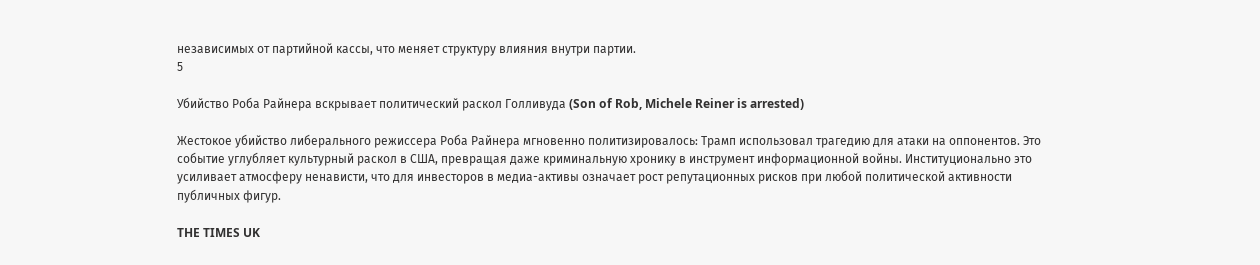независимых от партийной кассы, что меняет структуру влияния внутри партии.
5

Убийство Роба Райнера вскрывает политический раскол Голливуда (Son of Rob, Michele Reiner is arrested)

Жестокое убийство либерального режиссера Роба Райнера мгновенно политизировалось: Трамп использовал трагедию для атаки на оппонентов. Это событие углубляет культурный раскол в США, превращая даже криминальную хронику в инструмент информационной войны. Институционально это усиливает атмосферу ненависти, что для инвесторов в медиа-активы означает рост репутационных рисков при любой политической активности публичных фигур.

THE TIMES UK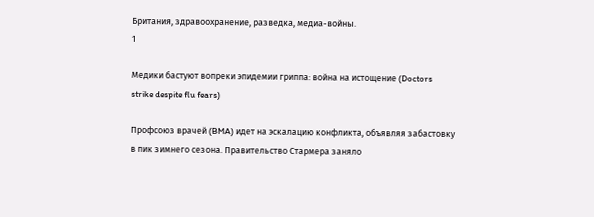Британия, здравоохранение, разведка, медиа-войны.
1

Медики бастуют вопреки эпидемии гриппа: война на истощение (Doctors strike despite flu fears)

Профсоюз врачей (BMA) идет на эскалацию конфликта, объявляя забастовку в пик зимнего сезона. Правительство Стармера заняло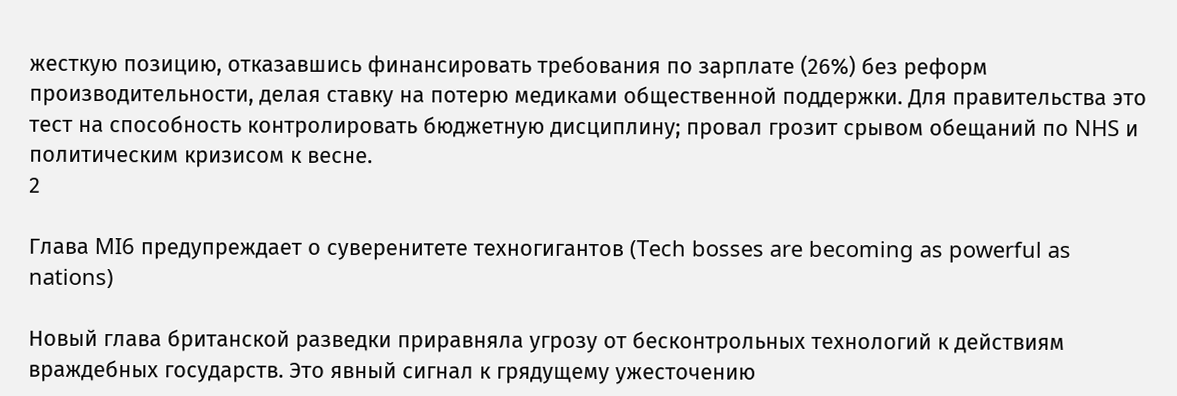жесткую позицию, отказавшись финансировать требования по зарплате (26%) без реформ производительности, делая ставку на потерю медиками общественной поддержки. Для правительства это тест на способность контролировать бюджетную дисциплину; провал грозит срывом обещаний по NHS и политическим кризисом к весне.
2

Глава MI6 предупреждает о суверенитете техногигантов (Tech bosses are becoming as powerful as nations)

Новый глава британской разведки приравняла угрозу от бесконтрольных технологий к действиям враждебных государств. Это явный сигнал к грядущему ужесточению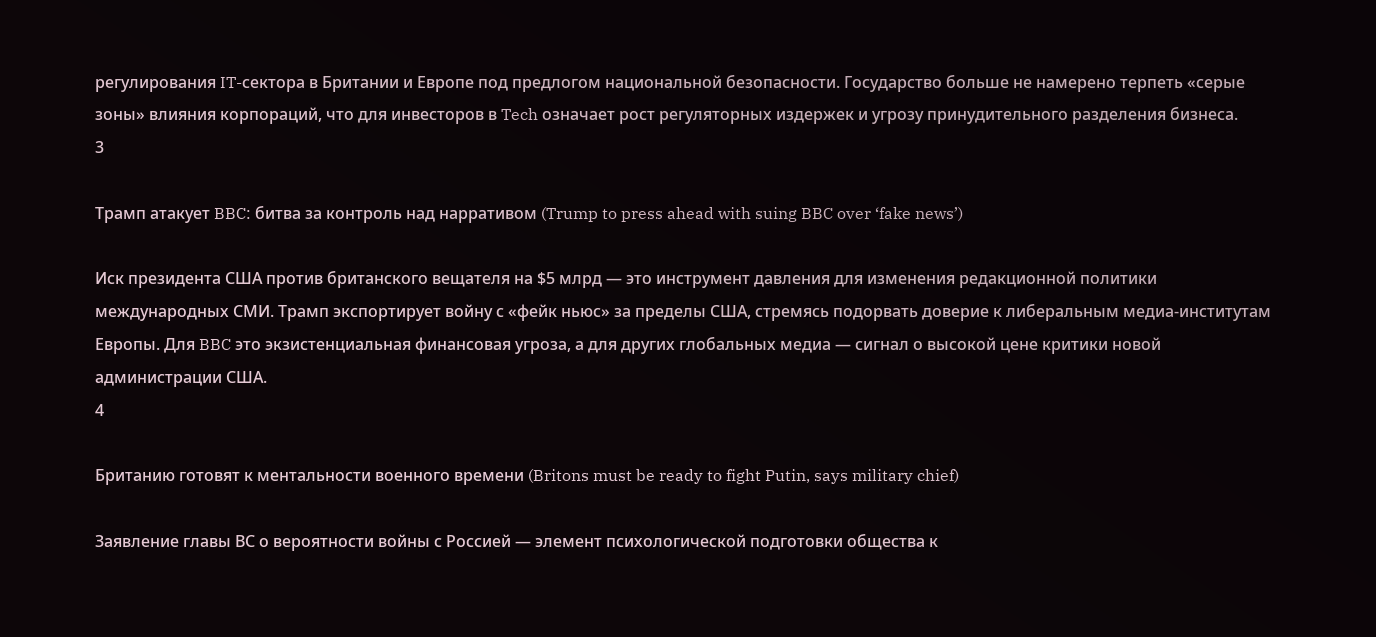регулирования IT-сектора в Британии и Европе под предлогом национальной безопасности. Государство больше не намерено терпеть «серые зоны» влияния корпораций, что для инвесторов в Tech означает рост регуляторных издержек и угрозу принудительного разделения бизнеса.
3

Трамп атакует BBC: битва за контроль над нарративом (Trump to press ahead with suing BBC over ‘fake news’)

Иск президента США против британского вещателя на $5 млрд — это инструмент давления для изменения редакционной политики международных СМИ. Трамп экспортирует войну с «фейк ньюс» за пределы США, стремясь подорвать доверие к либеральным медиа-институтам Европы. Для BBC это экзистенциальная финансовая угроза, а для других глобальных медиа — сигнал о высокой цене критики новой администрации США.
4

Британию готовят к ментальности военного времени (Britons must be ready to fight Putin, says military chief)

Заявление главы ВС о вероятности войны с Россией — элемент психологической подготовки общества к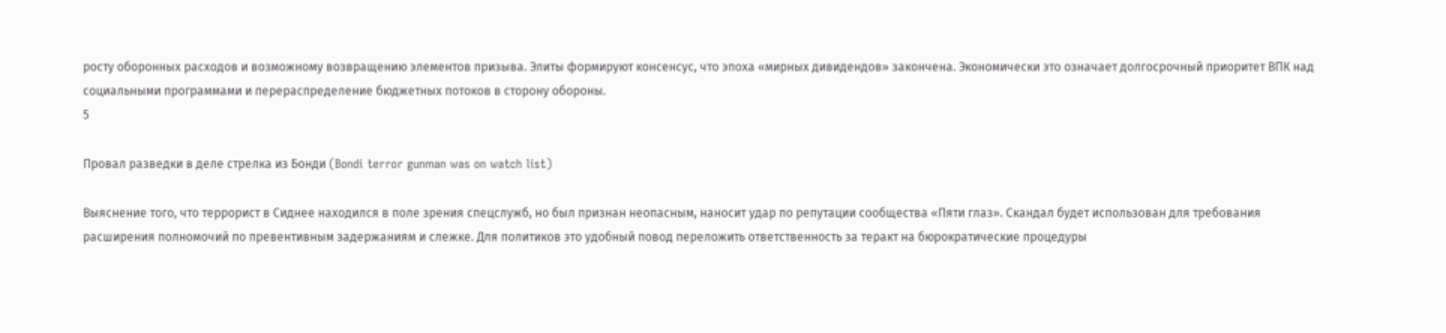росту оборонных расходов и возможному возвращению элементов призыва. Элиты формируют консенсус, что эпоха «мирных дивидендов» закончена. Экономически это означает долгосрочный приоритет ВПК над социальными программами и перераспределение бюджетных потоков в сторону обороны.
5

Провал разведки в деле стрелка из Бонди (Bondi terror gunman was on watch list)

Выяснение того, что террорист в Сиднее находился в поле зрения спецслужб, но был признан неопасным, наносит удар по репутации сообщества «Пяти глаз». Скандал будет использован для требования расширения полномочий по превентивным задержаниям и слежке. Для политиков это удобный повод переложить ответственность за теракт на бюрократические процедуры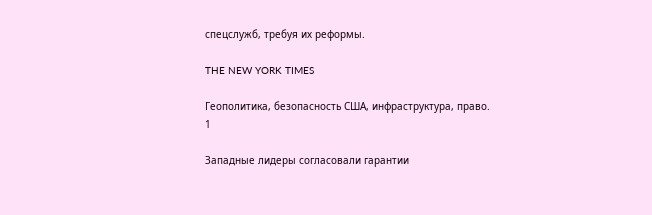спецслужб, требуя их реформы.

THE NEW YORK TIMES

Геополитика, безопасность США, инфраструктура, право.
1

Западные лидеры согласовали гарантии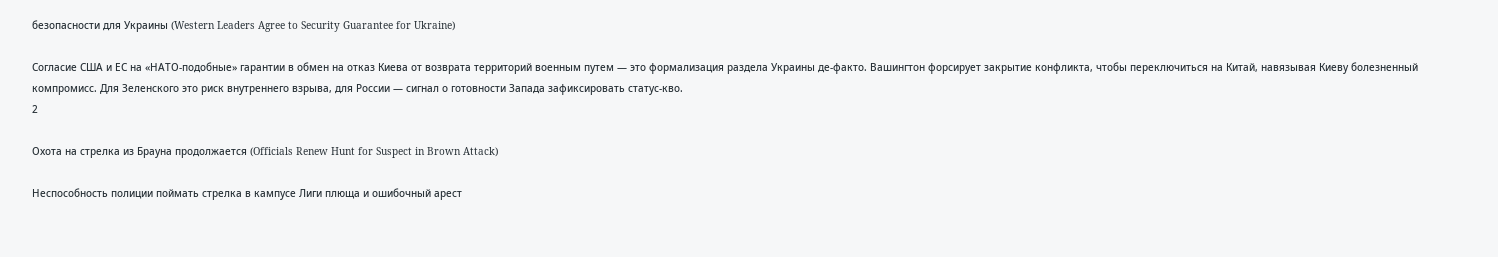безопасности для Украины (Western Leaders Agree to Security Guarantee for Ukraine)

Согласие США и ЕС на «НАТО-подобные» гарантии в обмен на отказ Киева от возврата территорий военным путем — это формализация раздела Украины де-факто. Вашингтон форсирует закрытие конфликта, чтобы переключиться на Китай, навязывая Киеву болезненный компромисс. Для Зеленского это риск внутреннего взрыва, для России — сигнал о готовности Запада зафиксировать статус-кво.
2

Охота на стрелка из Брауна продолжается (Officials Renew Hunt for Suspect in Brown Attack)

Неспособность полиции поймать стрелка в кампусе Лиги плюща и ошибочный арест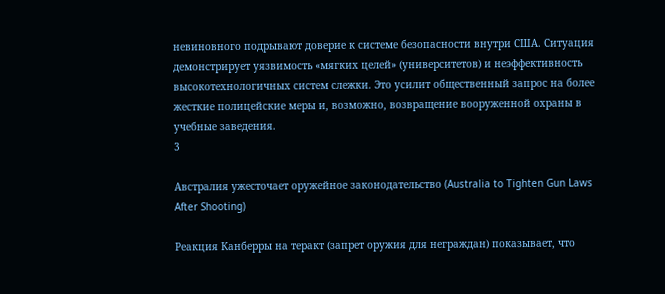невиновного подрывают доверие к системе безопасности внутри США. Ситуация демонстрирует уязвимость «мягких целей» (университетов) и неэффективность высокотехнологичных систем слежки. Это усилит общественный запрос на более жесткие полицейские меры и, возможно, возвращение вооруженной охраны в учебные заведения.
3

Австралия ужесточает оружейное законодательство (Australia to Tighten Gun Laws After Shooting)

Реакция Канберры на теракт (запрет оружия для неграждан) показывает, что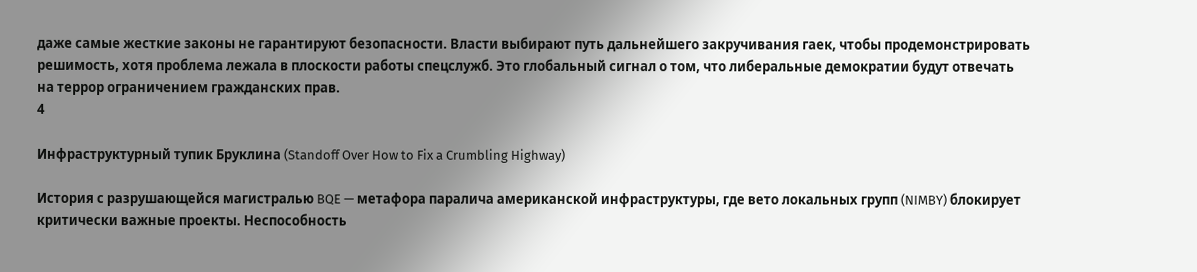даже самые жесткие законы не гарантируют безопасности. Власти выбирают путь дальнейшего закручивания гаек, чтобы продемонстрировать решимость, хотя проблема лежала в плоскости работы спецслужб. Это глобальный сигнал о том, что либеральные демократии будут отвечать на террор ограничением гражданских прав.
4

Инфраструктурный тупик Бруклина (Standoff Over How to Fix a Crumbling Highway)

История с разрушающейся магистралью BQE — метафора паралича американской инфраструктуры, где вето локальных групп (NIMBY) блокирует критически важные проекты. Неспособность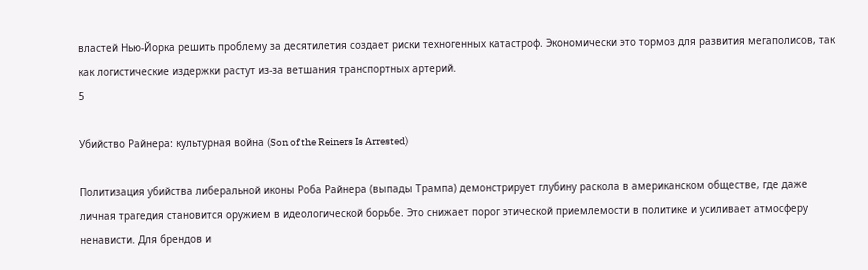властей Нью-Йорка решить проблему за десятилетия создает риски техногенных катастроф. Экономически это тормоз для развития мегаполисов, так как логистические издержки растут из-за ветшания транспортных артерий.
5

Убийство Райнера: культурная война (Son of the Reiners Is Arrested)

Политизация убийства либеральной иконы Роба Райнера (выпады Трампа) демонстрирует глубину раскола в американском обществе, где даже личная трагедия становится оружием в идеологической борьбе. Это снижает порог этической приемлемости в политике и усиливает атмосферу ненависти. Для брендов и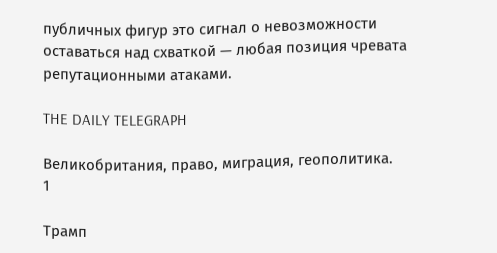публичных фигур это сигнал о невозможности оставаться над схваткой — любая позиция чревата репутационными атаками.

THE DAILY TELEGRAPH

Великобритания, право, миграция, геополитика.
1

Трамп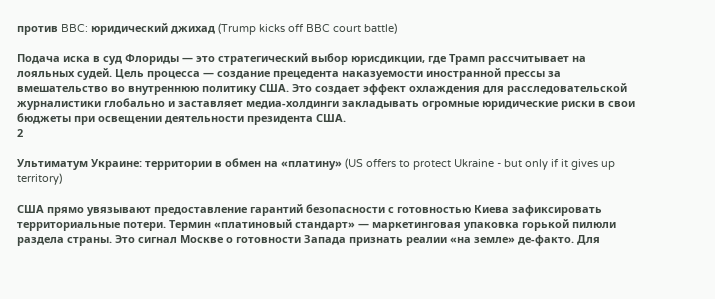против BBC: юридический джихад (Trump kicks off BBC court battle)

Подача иска в суд Флориды — это стратегический выбор юрисдикции, где Трамп рассчитывает на лояльных судей. Цель процесса — создание прецедента наказуемости иностранной прессы за вмешательство во внутреннюю политику США. Это создает эффект охлаждения для расследовательской журналистики глобально и заставляет медиа-холдинги закладывать огромные юридические риски в свои бюджеты при освещении деятельности президента США.
2

Ультиматум Украине: территории в обмен на «платину» (US offers to protect Ukraine - but only if it gives up territory)

США прямо увязывают предоставление гарантий безопасности с готовностью Киева зафиксировать территориальные потери. Термин «платиновый стандарт» — маркетинговая упаковка горькой пилюли раздела страны. Это сигнал Москве о готовности Запада признать реалии «на земле» де-факто. Для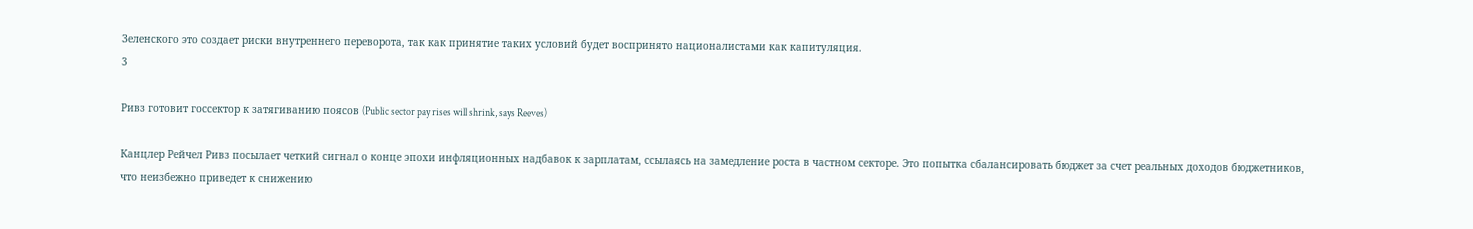Зеленского это создает риски внутреннего переворота, так как принятие таких условий будет воспринято националистами как капитуляция.
3

Ривз готовит госсектор к затягиванию поясов (Public sector pay rises will shrink, says Reeves)

Канцлер Рейчел Ривз посылает четкий сигнал о конце эпохи инфляционных надбавок к зарплатам, ссылаясь на замедление роста в частном секторе. Это попытка сбалансировать бюджет за счет реальных доходов бюджетников, что неизбежно приведет к снижению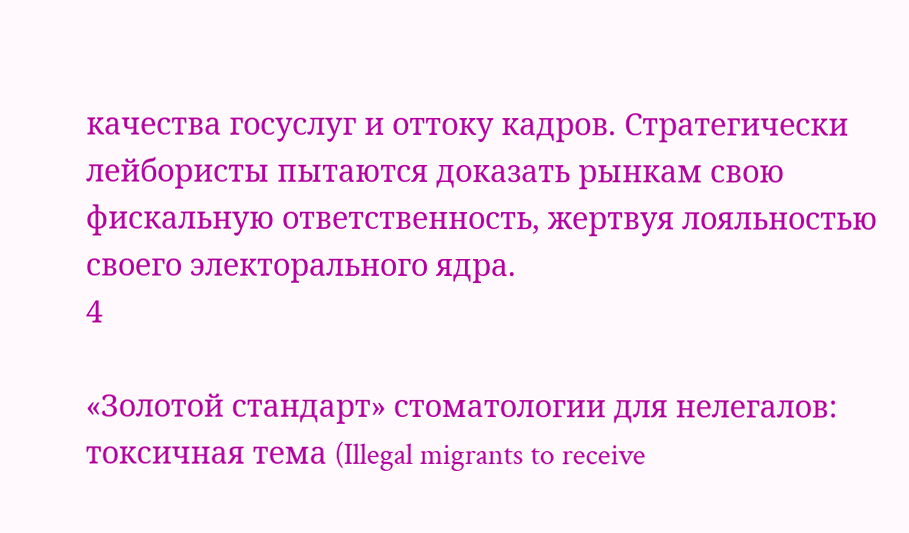качества госуслуг и оттоку кадров. Стратегически лейбористы пытаются доказать рынкам свою фискальную ответственность, жертвуя лояльностью своего электорального ядра.
4

«Золотой стандарт» стоматологии для нелегалов: токсичная тема (Illegal migrants to receive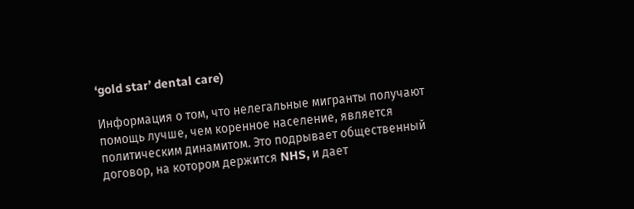‘gold star’ dental care)

Информация о том, что нелегальные мигранты получают помощь лучше, чем коренное население, является политическим динамитом. Это подрывает общественный договор, на котором держится NHS, и дает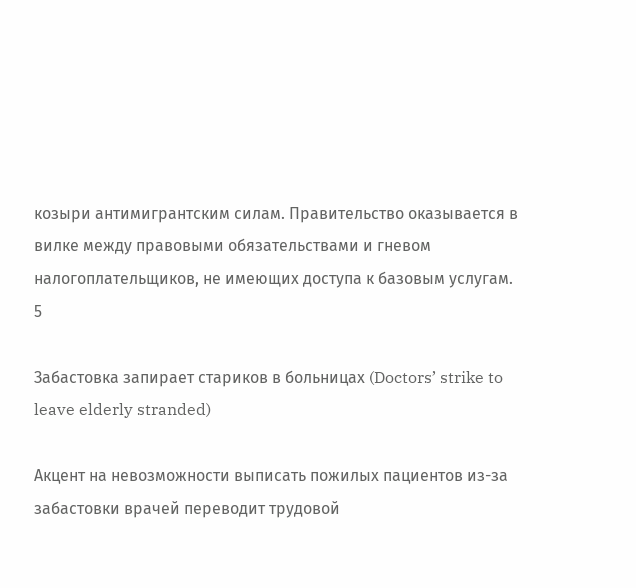козыри антимигрантским силам. Правительство оказывается в вилке между правовыми обязательствами и гневом налогоплательщиков, не имеющих доступа к базовым услугам.
5

Забастовка запирает стариков в больницах (Doctors’ strike to leave elderly stranded)

Акцент на невозможности выписать пожилых пациентов из-за забастовки врачей переводит трудовой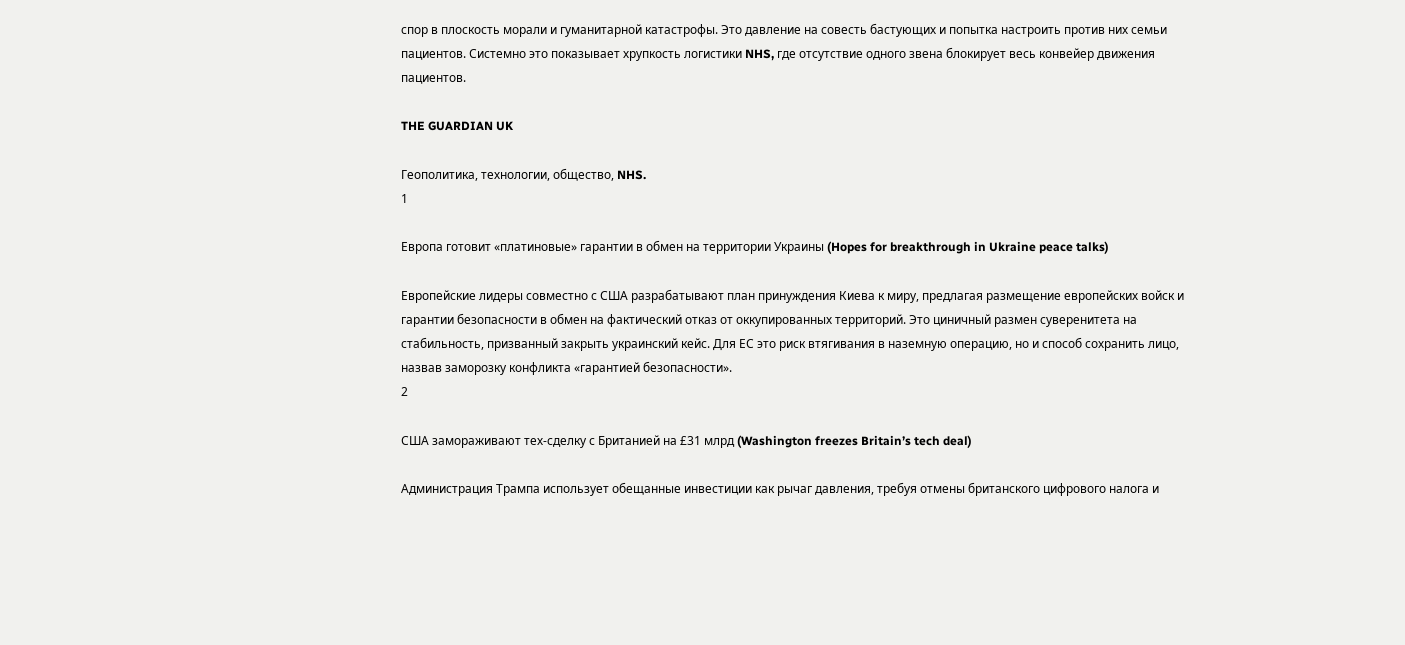спор в плоскость морали и гуманитарной катастрофы. Это давление на совесть бастующих и попытка настроить против них семьи пациентов. Системно это показывает хрупкость логистики NHS, где отсутствие одного звена блокирует весь конвейер движения пациентов.

THE GUARDIAN UK

Геополитика, технологии, общество, NHS.
1

Европа готовит «платиновые» гарантии в обмен на территории Украины (Hopes for breakthrough in Ukraine peace talks)

Европейские лидеры совместно с США разрабатывают план принуждения Киева к миру, предлагая размещение европейских войск и гарантии безопасности в обмен на фактический отказ от оккупированных территорий. Это циничный размен суверенитета на стабильность, призванный закрыть украинский кейс. Для ЕС это риск втягивания в наземную операцию, но и способ сохранить лицо, назвав заморозку конфликта «гарантией безопасности».
2

США замораживают тех-сделку с Британией на £31 млрд (Washington freezes Britain’s tech deal)

Администрация Трампа использует обещанные инвестиции как рычаг давления, требуя отмены британского цифрового налога и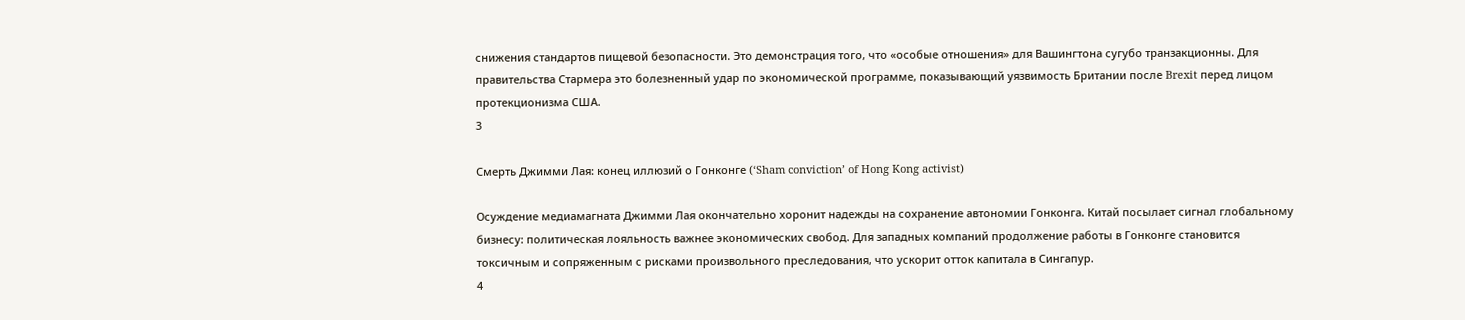снижения стандартов пищевой безопасности. Это демонстрация того, что «особые отношения» для Вашингтона сугубо транзакционны. Для правительства Стармера это болезненный удар по экономической программе, показывающий уязвимость Британии после Brexit перед лицом протекционизма США.
3

Смерть Джимми Лая: конец иллюзий о Гонконге (‘Sham conviction’ of Hong Kong activist)

Осуждение медиамагната Джимми Лая окончательно хоронит надежды на сохранение автономии Гонконга. Китай посылает сигнал глобальному бизнесу: политическая лояльность важнее экономических свобод. Для западных компаний продолжение работы в Гонконге становится токсичным и сопряженным с рисками произвольного преследования, что ускорит отток капитала в Сингапур.
4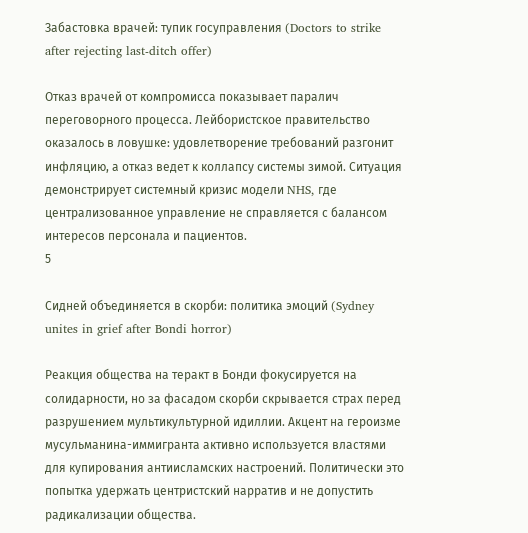Забастовка врачей: тупик госуправления (Doctors to strike after rejecting last-ditch offer)

Отказ врачей от компромисса показывает паралич переговорного процесса. Лейбористское правительство оказалось в ловушке: удовлетворение требований разгонит инфляцию, а отказ ведет к коллапсу системы зимой. Ситуация демонстрирует системный кризис модели NHS, где централизованное управление не справляется с балансом интересов персонала и пациентов.
5

Сидней объединяется в скорби: политика эмоций (Sydney unites in grief after Bondi horror)

Реакция общества на теракт в Бонди фокусируется на солидарности, но за фасадом скорби скрывается страх перед разрушением мультикультурной идиллии. Акцент на героизме мусульманина-иммигранта активно используется властями для купирования антиисламских настроений. Политически это попытка удержать центристский нарратив и не допустить радикализации общества.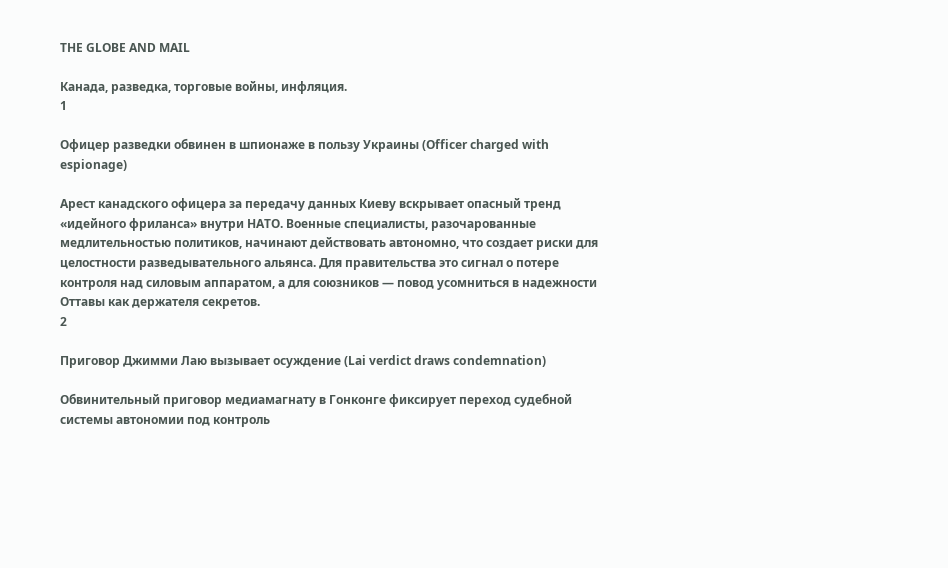THE GLOBE AND MAIL

Канада, разведка, торговые войны, инфляция.
1

Офицер разведки обвинен в шпионаже в пользу Украины (Officer charged with espionage)

Арест канадского офицера за передачу данных Киеву вскрывает опасный тренд «идейного фриланса» внутри НАТО. Военные специалисты, разочарованные медлительностью политиков, начинают действовать автономно, что создает риски для целостности разведывательного альянса. Для правительства это сигнал о потере контроля над силовым аппаратом, а для союзников — повод усомниться в надежности Оттавы как держателя секретов.
2

Приговор Джимми Лаю вызывает осуждение (Lai verdict draws condemnation)

Обвинительный приговор медиамагнату в Гонконге фиксирует переход судебной системы автономии под контроль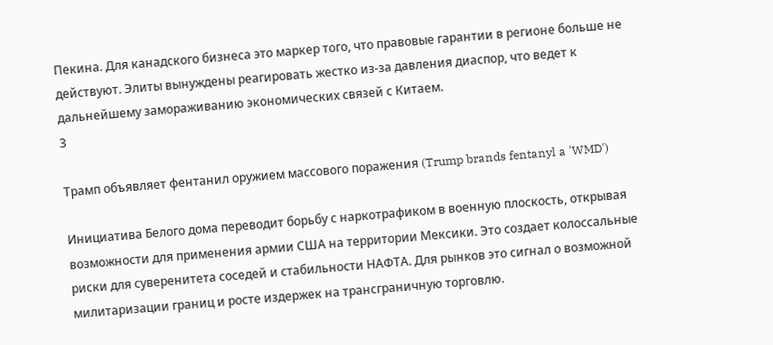Пекина. Для канадского бизнеса это маркер того, что правовые гарантии в регионе больше не действуют. Элиты вынуждены реагировать жестко из-за давления диаспор, что ведет к дальнейшему замораживанию экономических связей с Китаем.
3

Трамп объявляет фентанил оружием массового поражения (Trump brands fentanyl a 'WMD')

Инициатива Белого дома переводит борьбу с наркотрафиком в военную плоскость, открывая возможности для применения армии США на территории Мексики. Это создает колоссальные риски для суверенитета соседей и стабильности НАФТА. Для рынков это сигнал о возможной милитаризации границ и росте издержек на трансграничную торговлю.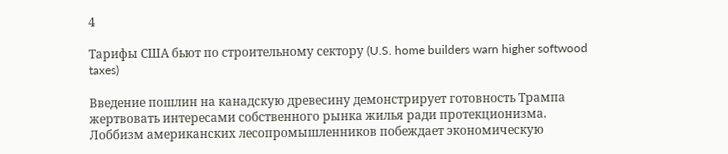4

Тарифы США бьют по строительному сектору (U.S. home builders warn higher softwood taxes)

Введение пошлин на канадскую древесину демонстрирует готовность Трампа жертвовать интересами собственного рынка жилья ради протекционизма. Лоббизм американских лесопромышленников побеждает экономическую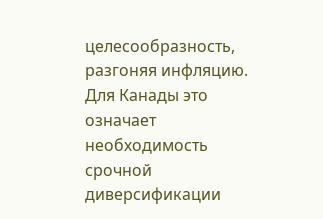целесообразность, разгоняя инфляцию. Для Канады это означает необходимость срочной диверсификации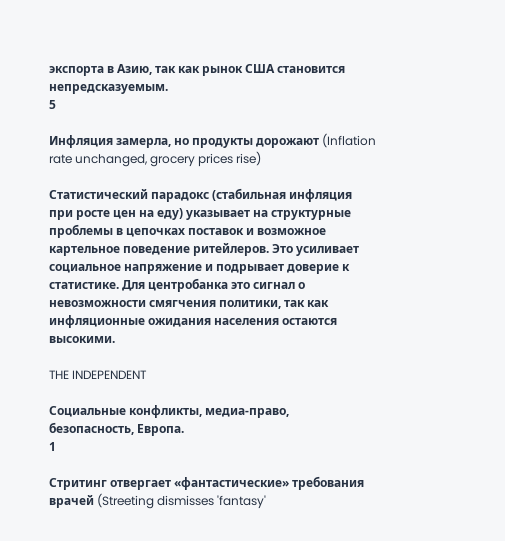экспорта в Азию, так как рынок США становится непредсказуемым.
5

Инфляция замерла, но продукты дорожают (Inflation rate unchanged, grocery prices rise)

Статистический парадокс (стабильная инфляция при росте цен на еду) указывает на структурные проблемы в цепочках поставок и возможное картельное поведение ритейлеров. Это усиливает социальное напряжение и подрывает доверие к статистике. Для центробанка это сигнал о невозможности смягчения политики, так как инфляционные ожидания населения остаются высокими.

THE INDEPENDENT

Социальные конфликты, медиа-право, безопасность, Европа.
1

Стритинг отвергает «фантастические» требования врачей (Streeting dismisses 'fantasy'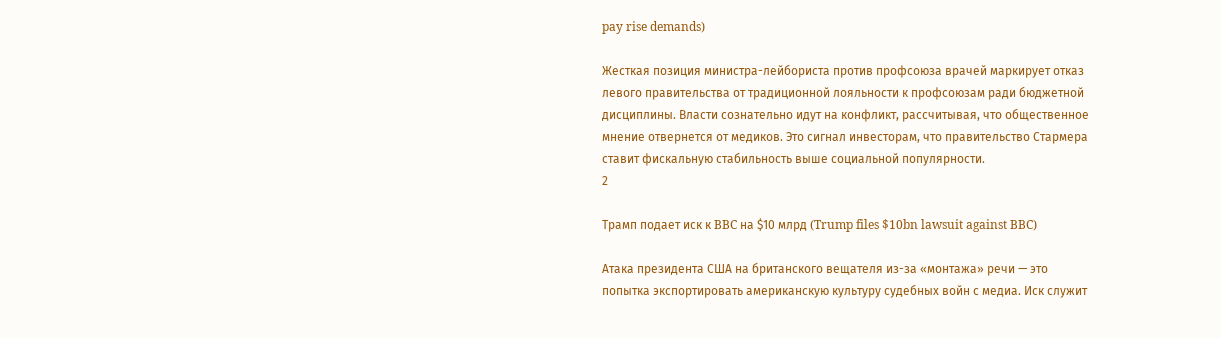pay rise demands)

Жесткая позиция министра-лейбориста против профсоюза врачей маркирует отказ левого правительства от традиционной лояльности к профсоюзам ради бюджетной дисциплины. Власти сознательно идут на конфликт, рассчитывая, что общественное мнение отвернется от медиков. Это сигнал инвесторам, что правительство Стармера ставит фискальную стабильность выше социальной популярности.
2

Трамп подает иск к BBC на $10 млрд (Trump files $10bn lawsuit against BBC)

Атака президента США на британского вещателя из-за «монтажа» речи — это попытка экспортировать американскую культуру судебных войн с медиа. Иск служит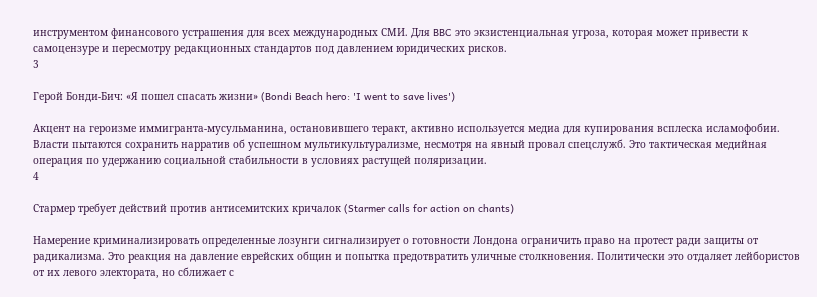инструментом финансового устрашения для всех международных СМИ. Для BBC это экзистенциальная угроза, которая может привести к самоцензуре и пересмотру редакционных стандартов под давлением юридических рисков.
3

Герой Бонди-Бич: «Я пошел спасать жизни» (Bondi Beach hero: 'I went to save lives')

Акцент на героизме иммигранта-мусульманина, остановившего теракт, активно используется медиа для купирования всплеска исламофобии. Власти пытаются сохранить нарратив об успешном мультикультурализме, несмотря на явный провал спецслужб. Это тактическая медийная операция по удержанию социальной стабильности в условиях растущей поляризации.
4

Стармер требует действий против антисемитских кричалок (Starmer calls for action on chants)

Намерение криминализировать определенные лозунги сигнализирует о готовности Лондона ограничить право на протест ради защиты от радикализма. Это реакция на давление еврейских общин и попытка предотвратить уличные столкновения. Политически это отдаляет лейбористов от их левого электората, но сближает с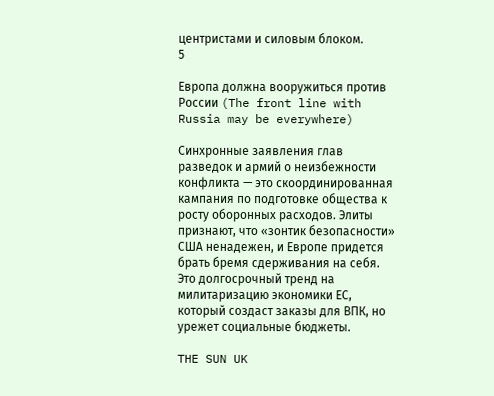центристами и силовым блоком.
5

Европа должна вооружиться против России (The front line with Russia may be everywhere)

Синхронные заявления глав разведок и армий о неизбежности конфликта — это скоординированная кампания по подготовке общества к росту оборонных расходов. Элиты признают, что «зонтик безопасности» США ненадежен, и Европе придется брать бремя сдерживания на себя. Это долгосрочный тренд на милитаризацию экономики ЕС, который создаст заказы для ВПК, но урежет социальные бюджеты.

THE SUN UK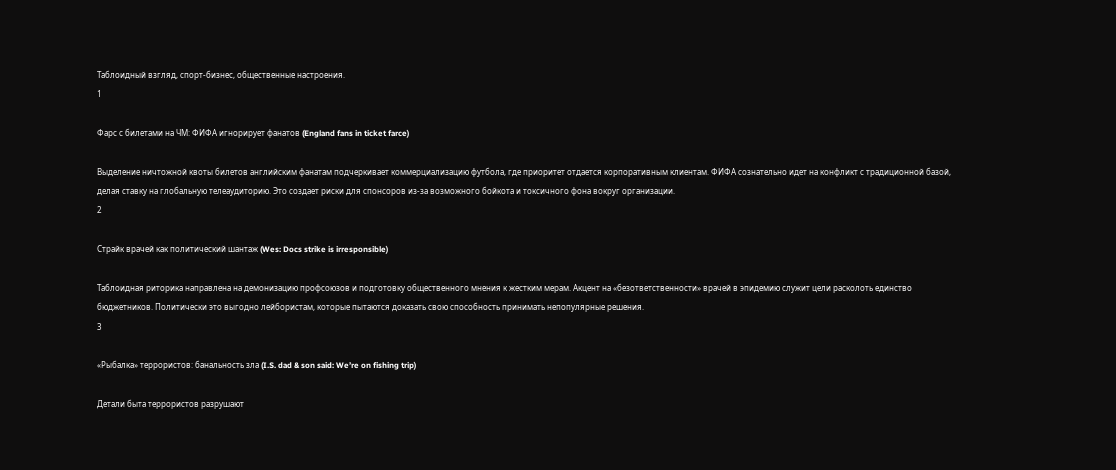Таблоидный взгляд, спорт-бизнес, общественные настроения.
1

Фарс с билетами на ЧМ: ФИФА игнорирует фанатов (England fans in ticket farce)

Выделение ничтожной квоты билетов английским фанатам подчеркивает коммерциализацию футбола, где приоритет отдается корпоративным клиентам. ФИФА сознательно идет на конфликт с традиционной базой, делая ставку на глобальную телеаудиторию. Это создает риски для спонсоров из-за возможного бойкота и токсичного фона вокруг организации.
2

Страйк врачей как политический шантаж (Wes: Docs strike is irresponsible)

Таблоидная риторика направлена на демонизацию профсоюзов и подготовку общественного мнения к жестким мерам. Акцент на «безответственности» врачей в эпидемию служит цели расколоть единство бюджетников. Политически это выгодно лейбористам, которые пытаются доказать свою способность принимать непопулярные решения.
3

«Рыбалка» террористов: банальность зла (I.S. dad & son said: We’re on fishing trip)

Детали быта террористов разрушают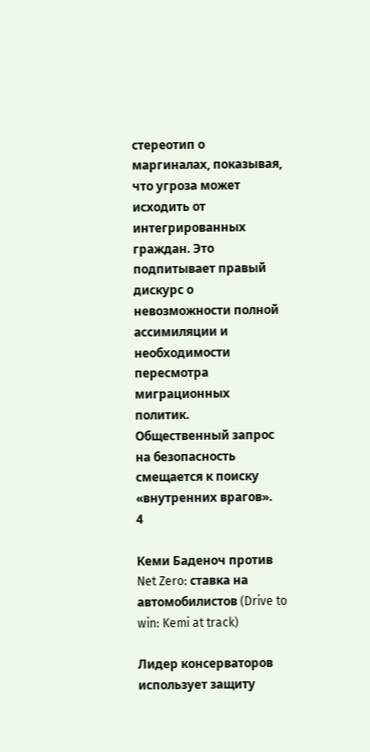стереотип о маргиналах, показывая, что угроза может исходить от интегрированных граждан. Это подпитывает правый дискурс о невозможности полной ассимиляции и необходимости пересмотра миграционных политик. Общественный запрос на безопасность смещается к поиску «внутренних врагов».
4

Кеми Баденоч против Net Zero: ставка на автомобилистов (Drive to win: Kemi at track)

Лидер консерваторов использует защиту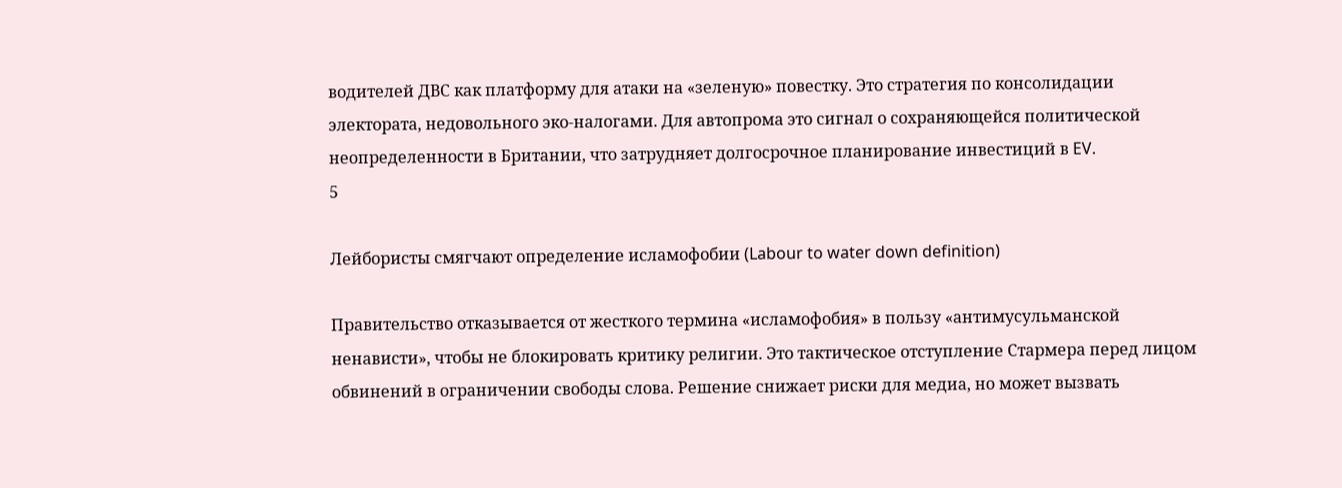водителей ДВС как платформу для атаки на «зеленую» повестку. Это стратегия по консолидации электората, недовольного эко-налогами. Для автопрома это сигнал о сохраняющейся политической неопределенности в Британии, что затрудняет долгосрочное планирование инвестиций в EV.
5

Лейбористы смягчают определение исламофобии (Labour to water down definition)

Правительство отказывается от жесткого термина «исламофобия» в пользу «антимусульманской ненависти», чтобы не блокировать критику религии. Это тактическое отступление Стармера перед лицом обвинений в ограничении свободы слова. Решение снижает риски для медиа, но может вызвать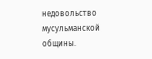недовольство мусульманской общины.